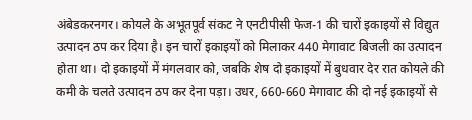अंबेडकरनगर। कोयले के अभूतपूर्व संकट ने एनटीपीसी फेज-1 की चारों इकाइयों से विद्युत उत्पादन ठप कर दिया है। इन चारों इकाइयों को मिलाकर 440 मेगावाट बिजली का उत्पादन होता था। दो इकाइयों में मंगलवार को, जबकि शेष दो इकाइयों में बुधवार देर रात कोयले की कमी के चलते उत्पादन ठप कर देना पड़ा। उधर, 660-660 मेगावाट की दो नई इकाइयों से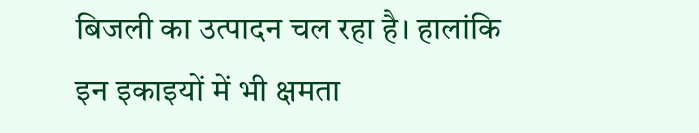बिजली का उत्पादन चल रहा है। हालांकि इन इकाइयों में भी क्षमता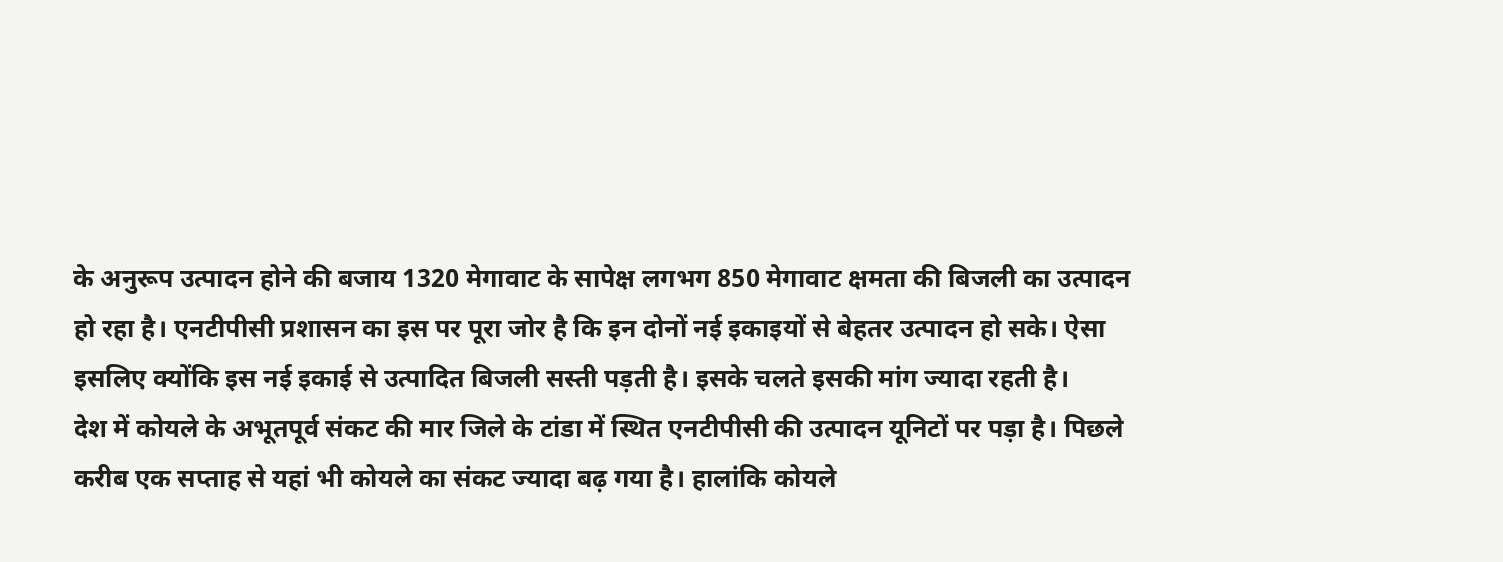के अनुरूप उत्पादन होने की बजाय 1320 मेगावाट के सापेक्ष लगभग 850 मेगावाट क्षमता की बिजली का उत्पादन हो रहा है। एनटीपीसी प्रशासन का इस पर पूरा जोर है कि इन दोनों नई इकाइयों से बेहतर उत्पादन हो सके। ऐसा इसलिए क्योंकि इस नई इकाई से उत्पादित बिजली सस्ती पड़ती है। इसके चलते इसकी मांग ज्यादा रहती है।
देश में कोयले के अभूतपूर्व संकट की मार जिले के टांडा में स्थित एनटीपीसी की उत्पादन यूनिटों पर पड़ा है। पिछले करीब एक सप्ताह से यहां भी कोयले का संकट ज्यादा बढ़ गया है। हालांकि कोयले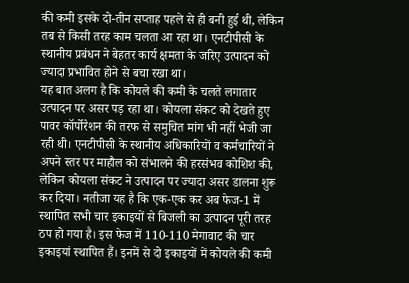की कमी इसके दो-तीन सप्ताह पहले से ही बनी हुई थी, लेकिन तब से किसी तरह काम चलता आ रहा था। एनटीपीसी के स्थानीय प्रबंधन ने बेहतर कार्य क्षमता के जरिए उत्पादन को ज्यादा प्रभावित होने से बचा रखा था।
यह बात अलग है कि कोयले की कमी के चलते लगातार उत्पादन पर असर पड़ रहा था। कोयला संकट को देखते हुए पावर कॉर्पोरेशन की तरफ से समुचित मांग भी नहीं भेजी जा रही थी। एनटीपीसी के स्थानीय अधिकारियों व कर्मचारियों ने अपने स्तर पर माहौल को संभालने की हरसंभव कोशिश की, लेकिन कोयला संकट ने उत्पादन पर ज्यादा असर डालना शुरू कर दिया। नतीजा यह है कि एक-एक कर अब फेज-1 में स्थापित सभी चार इकाइयों से बिजली का उत्पादन पूरी तरह ठप हो गया है। इस फेज में 110-110 मेगावाट की चार इकाइयां स्थापित हैं। इनमें से दो इकाइयों में कोयले की कमी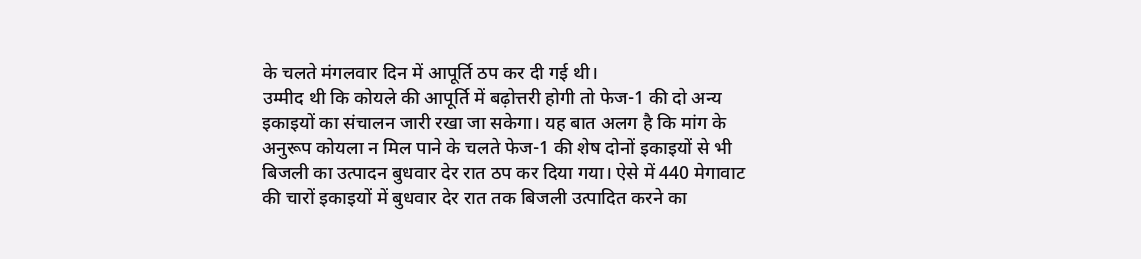के चलते मंगलवार दिन में आपूर्ति ठप कर दी गई थी।
उम्मीद थी कि कोयले की आपूर्ति में बढ़ोत्तरी होगी तो फेज-1 की दो अन्य इकाइयों का संचालन जारी रखा जा सकेगा। यह बात अलग है कि मांग के अनुरूप कोयला न मिल पाने के चलते फेज-1 की शेष दोनों इकाइयों से भी बिजली का उत्पादन बुधवार देर रात ठप कर दिया गया। ऐसे में 440 मेगावाट की चारों इकाइयों में बुधवार देर रात तक बिजली उत्पादित करने का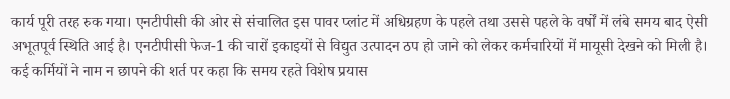कार्य पूरी तरह रुक गया। एनटीपीसी की ओर से संचालित इस पावर प्लांट में अधिग्रहण के पहले तथा उससे पहले के वर्षों में लंबे समय बाद ऐसी अभूतपूर्व स्थिति आई है। एनटीपीसी फेज-1 की चारों इकाइयों से विद्युत उत्पादन ठप हो जाने को लेकर कर्मचारियों में मायूसी देखने को मिली है। कई कर्मियों ने नाम न छापने की शर्त पर कहा कि समय रहते विशेष प्रयास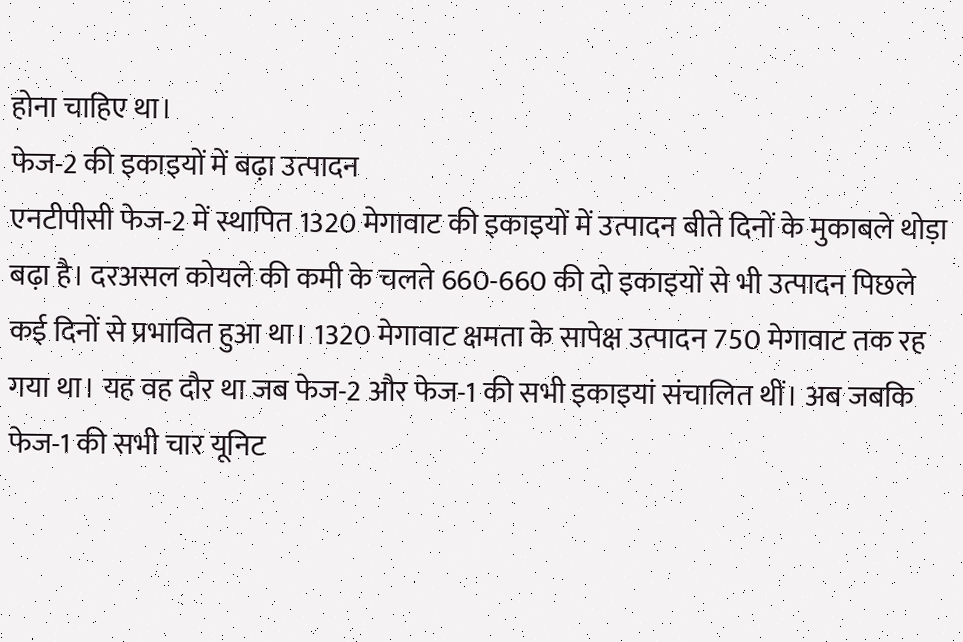होना चाहिए था।
फेज-2 की इकाइयों में बढ़ा उत्पादन
एनटीपीसी फेज-2 में स्थापित 1320 मेगावाट की इकाइयों में उत्पादन बीते दिनों के मुकाबले थोड़ा बढ़ा है। दरअसल कोयले की कमी के चलते 660-660 की दो इकाइयों से भी उत्पादन पिछले कई दिनों से प्रभावित हुआ था। 1320 मेगावाट क्षमता के सापेक्ष उत्पादन 750 मेगावाट तक रह गया था। यह वह दौर था जब फेज-2 और फेज-1 की सभी इकाइयां संचालित थीं। अब जबकि फेज-1 की सभी चार यूनिट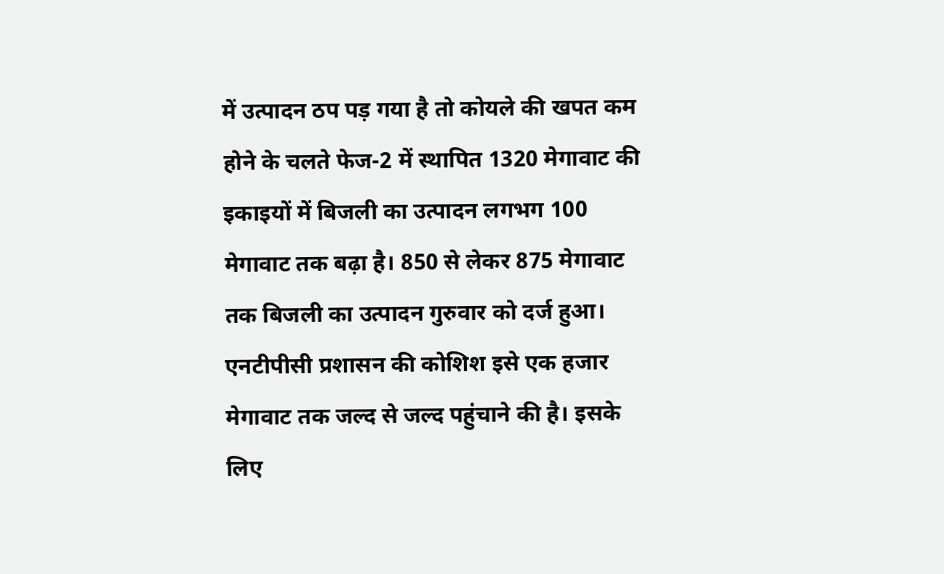में उत्पादन ठप पड़ गया है तो कोयले की खपत कम होने के चलते फेज-2 में स्थापित 1320 मेगावाट की इकाइयों में बिजली का उत्पादन लगभग 100 मेगावाट तक बढ़ा है। 850 से लेकर 875 मेगावाट तक बिजली का उत्पादन गुरुवार को दर्ज हुआ। एनटीपीसी प्रशासन की कोशिश इसे एक हजार मेगावाट तक जल्द से जल्द पहुंचाने की है। इसके लिए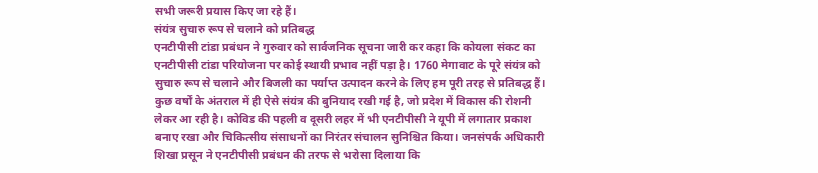सभी जरूरी प्रयास किए जा रहे हैं।
संयंत्र सुचारु रूप से चलाने को प्रतिबद्ध
एनटीपीसी टांडा प्रबंधन ने गुरुवार को सार्वजनिक सूचना जारी कर कहा कि कोयला संकट का एनटीपीसी टांडा परियोजना पर कोई स्थायी प्रभाव नहीं पड़ा है। 1760 मेगावाट के पूरे संयंत्र को सुचारु रूप से चलाने और बिजली का पर्याप्त उत्पादन करने के लिए हम पूरी तरह से प्रतिबद्ध हैं। कुछ वर्षों के अंतराल में ही ऐसे संयंत्र की बुनियाद रखी गई है, जो प्रदेश में विकास की रोशनी लेकर आ रही है। कोविड की पहली व दूसरी लहर में भी एनटीपीसी ने यूपी में लगातार प्रकाश बनाए रखा और चिकित्सीय संसाधनों का निरंतर संचालन सुनिश्चित किया। जनसंपर्क अधिकारी शिखा प्रसून ने एनटीपीसी प्रबंधन की तरफ से भरोसा दिलाया कि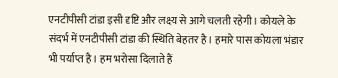एनटीपीसी टांडा इसी दृष्टि और लक्ष्य से आगे चलती रहेगी। कोयले के संदर्भ में एनटीपीसी टांडा की स्थिति बेहतर है। हमारे पास कोयला भंडार भी पर्याप्त है। हम भरोसा दिलाते हैं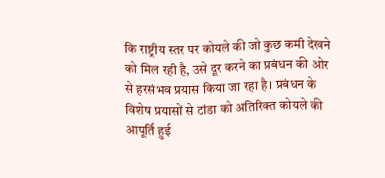कि राष्ट्रीय स्तर पर कोयले की जो कुछ कमी देखने को मिल रही है, उसे दूर करने का प्रबंधन की ओर से हरसंभव प्रयास किया जा रहा है। प्रबंधन के विशेष प्रयासों से टांडा को अतिरिक्त कोयले की आपूर्ति हुई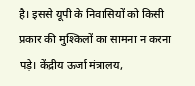है। इससे यूपी के निवासियों को किसी प्रकार की मुश्किलों का सामना न करना पड़े। केंद्रीय ऊर्जा मंत्रालय,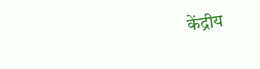केंद्रीय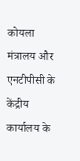कोयला मंत्रालय और एनटीपीसी के केंद्रीय कार्यालय के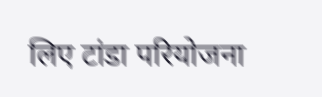लिए टांडा परियोजना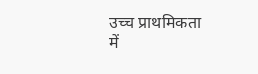उच्च प्राथमिकता में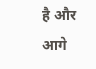है और आगे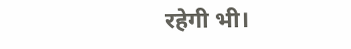रहेगी भी।